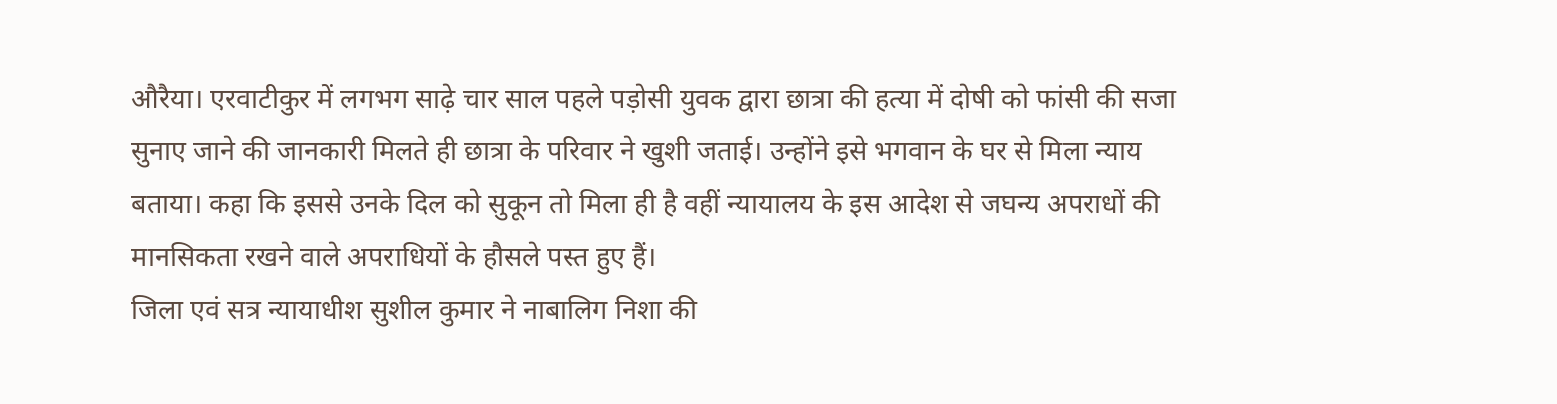औरैया। एरवाटीकुर में लगभग साढ़े चार साल पहले पड़ोसी युवक द्वारा छात्रा की हत्या में दोषी को फांसी की सजा सुनाए जाने की जानकारी मिलते ही छात्रा के परिवार ने खुशी जताई। उन्होंने इसे भगवान के घर से मिला न्याय बताया। कहा कि इससे उनके दिल को सुकून तो मिला ही है वहीं न्यायालय के इस आदेश से जघन्य अपराधों की मानसिकता रखने वाले अपराधियों के हौसले पस्त हुए हैं।
जिला एवं सत्र न्यायाधीश सुशील कुमार ने नाबालिग निशा की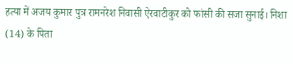हत्या में अजय कुमार पुत्र रामनरेश निवासी ऐरवाटीकुर को फांसी की सजा सुनाई। निशा (14) के पिता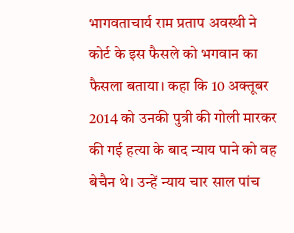भागवताचार्य राम प्रताप अवस्थी ने कोर्ट के इस फैसले को भगवान का फैसला बताया। कहा कि 10 अक्तूबर 2014 को उनकी पुत्री की गोली मारकर की गई हत्या के बाद न्याय पाने को वह बेचैन थे। उन्हें न्याय चार साल पांच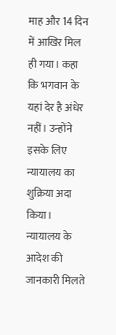माह और 14 दिन में आखिर मिल ही गया। कहा कि भगवान के यहां देर है अंधेर नहीं। उन्होंने इसके लिए न्यायालय का शुक्रिया अदा किया। न्यायालय के आदेश की जानकारी मिलते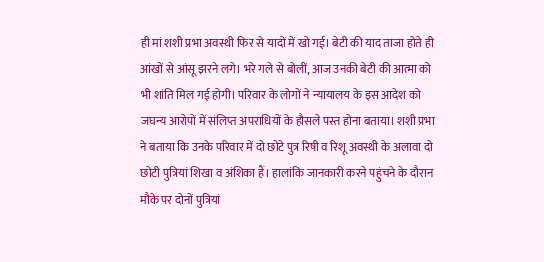ही मां शशी प्रभा अवस्थी फिर से यादों में खो गई। बेटी की याद ताजा होते ही आंखों से आंसू झरने लगे। भरे गले से बोलीं, आज उनकी बेटी की आत्मा को भी शांति मिल गई होगी। परिवार के लोगों ने न्यायालय के इस आदेश को जघन्य आरोपों में संलिप्त अपराधियों के हौसले पस्त होना बताया। शशी प्रभा ने बताया कि उनके परिवार में दो छोटे पुत्र रिषी व रिशू अवस्थी के अलावा दो छोटी पुत्रियां शिखा व अंशिका हैं। हालांकि जानकारी करने पहुंचने के दौरान मौके पर दोनों पुत्रियां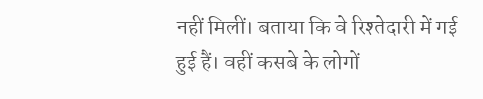नहीं मिलीं। बताया कि वे रिश्तेदारी में गई हुई हैं। वहीं कसबे के लोगों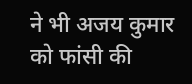ने भी अजय कुमार को फांसी की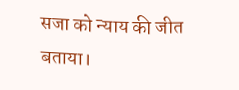सजा को न्याय की जीत बताया।